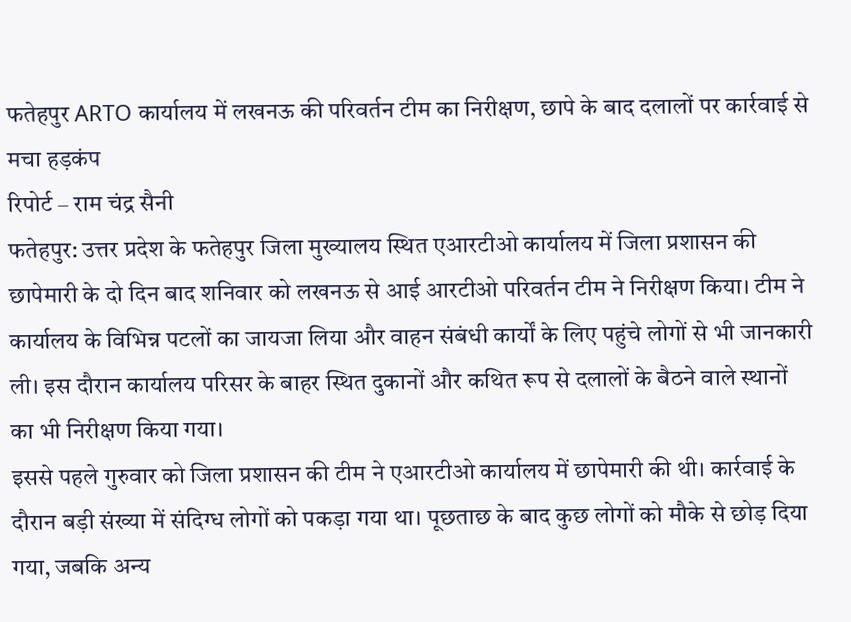फतेहपुर ARTO कार्यालय में लखनऊ की परिवर्तन टीम का निरीक्षण, छापे के बाद दलालों पर कार्रवाई से मचा हड़कंप
रिपोर्ट – राम चंद्र सैनी
फतेहपुर: उत्तर प्रदेश के फतेहपुर जिला मुख्यालय स्थित एआरटीओ कार्यालय में जिला प्रशासन की छापेमारी के दो दिन बाद शनिवार को लखनऊ से आई आरटीओ परिवर्तन टीम ने निरीक्षण किया। टीम ने कार्यालय के विभिन्न पटलों का जायजा लिया और वाहन संबंधी कार्यों के लिए पहुंचे लोगों से भी जानकारी ली। इस दौरान कार्यालय परिसर के बाहर स्थित दुकानों और कथित रूप से दलालों के बैठने वाले स्थानों का भी निरीक्षण किया गया।
इससे पहले गुरुवार को जिला प्रशासन की टीम ने एआरटीओ कार्यालय में छापेमारी की थी। कार्रवाई के दौरान बड़ी संख्या में संदिग्ध लोगों को पकड़ा गया था। पूछताछ के बाद कुछ लोगों को मौके से छोड़ दिया गया, जबकि अन्य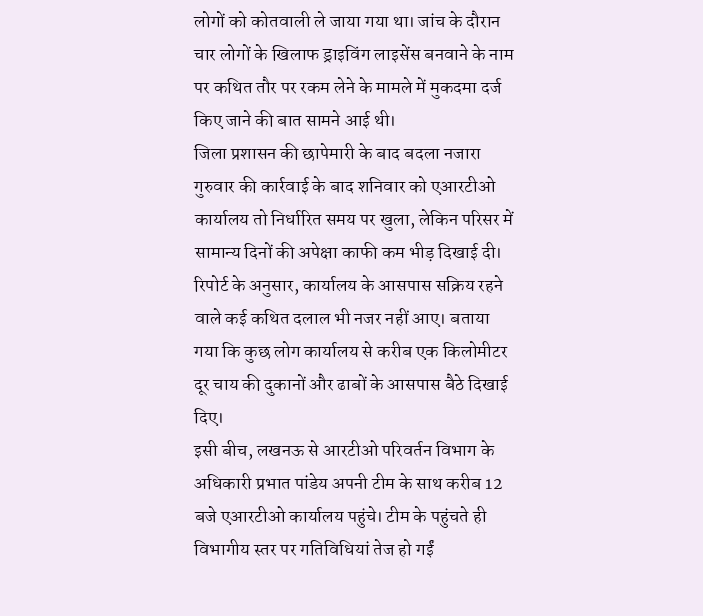लोगों को कोतवाली ले जाया गया था। जांच के दौरान चार लोगों के खिलाफ ड्राइविंग लाइसेंस बनवाने के नाम पर कथित तौर पर रकम लेने के मामले में मुकदमा दर्ज किए जाने की बात सामने आई थी।
जिला प्रशासन की छापेमारी के बाद बदला नजारा
गुरुवार की कार्रवाई के बाद शनिवार को एआरटीओ कार्यालय तो निर्धारित समय पर खुला, लेकिन परिसर में सामान्य दिनों की अपेक्षा काफी कम भीड़ दिखाई दी। रिपोर्ट के अनुसार, कार्यालय के आसपास सक्रिय रहने वाले कई कथित दलाल भी नजर नहीं आए। बताया गया कि कुछ लोग कार्यालय से करीब एक किलोमीटर दूर चाय की दुकानों और ढाबों के आसपास बैठे दिखाई दिए।
इसी बीच, लखनऊ से आरटीओ परिवर्तन विभाग के अधिकारी प्रभात पांडेय अपनी टीम के साथ करीब 12 बजे एआरटीओ कार्यालय पहुंचे। टीम के पहुंचते ही विभागीय स्तर पर गतिविधियां तेज हो गईं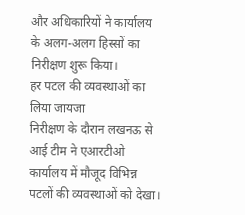और अधिकारियों ने कार्यालय के अलग-अलग हिस्सों का निरीक्षण शुरू किया।
हर पटल की व्यवस्थाओं का लिया जायजा
निरीक्षण के दौरान लखनऊ से आई टीम ने एआरटीओ कार्यालय में मौजूद विभिन्न पटलों की व्यवस्थाओं को देखा।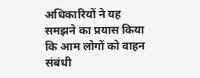अधिकारियों ने यह समझने का प्रयास किया कि आम लोगों को वाहन संबंधी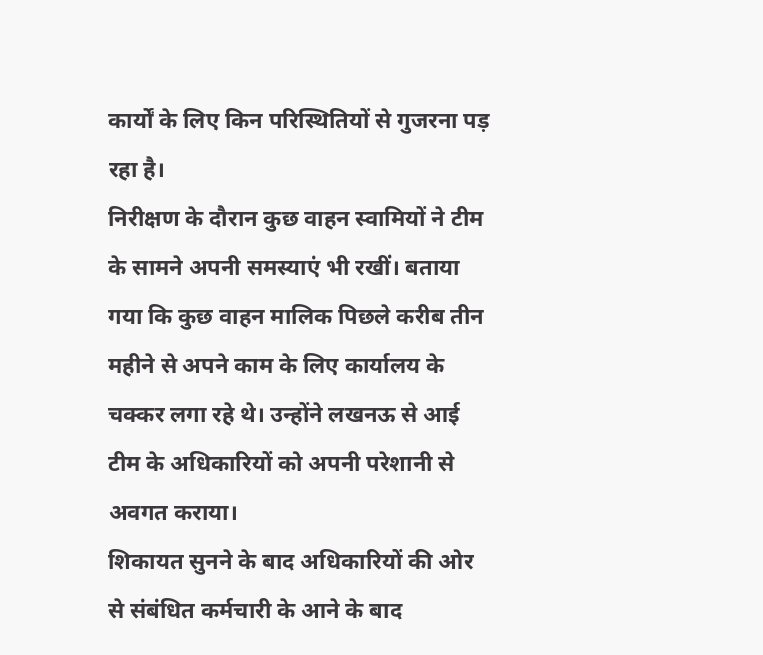कार्यों के लिए किन परिस्थितियों से गुजरना पड़ रहा है।
निरीक्षण के दौरान कुछ वाहन स्वामियों ने टीम के सामने अपनी समस्याएं भी रखीं। बताया गया कि कुछ वाहन मालिक पिछले करीब तीन महीने से अपने काम के लिए कार्यालय के चक्कर लगा रहे थे। उन्होंने लखनऊ से आई टीम के अधिकारियों को अपनी परेशानी से अवगत कराया।
शिकायत सुनने के बाद अधिकारियों की ओर से संबंधित कर्मचारी के आने के बाद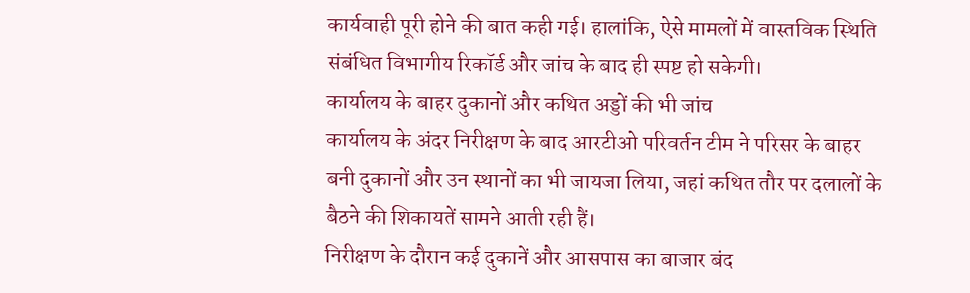कार्यवाही पूरी होने की बात कही गई। हालांकि, ऐसे मामलों में वास्तविक स्थिति संबंधित विभागीय रिकॉर्ड और जांच के बाद ही स्पष्ट हो सकेगी।
कार्यालय के बाहर दुकानों और कथित अड्डों की भी जांच
कार्यालय के अंदर निरीक्षण के बाद आरटीओ परिवर्तन टीम ने परिसर के बाहर बनी दुकानों और उन स्थानों का भी जायजा लिया, जहां कथित तौर पर दलालों के बैठने की शिकायतें सामने आती रही हैं।
निरीक्षण के दौरान कई दुकानें और आसपास का बाजार बंद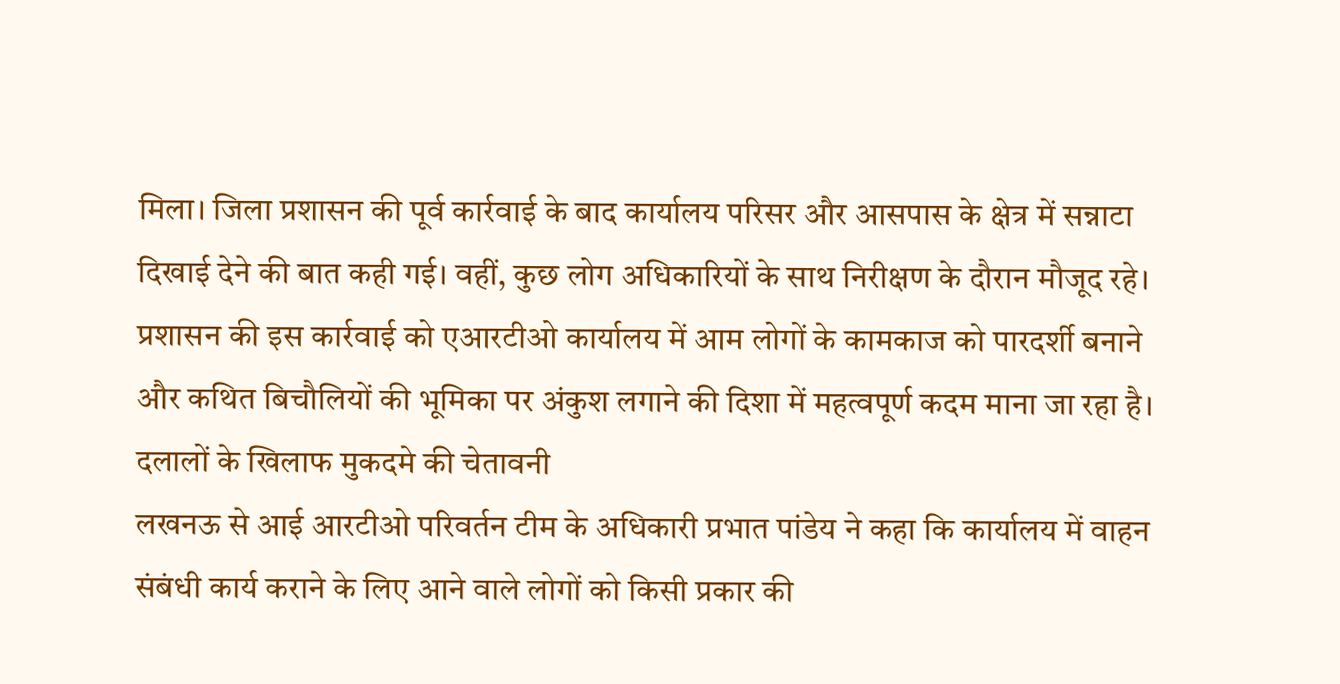मिला। जिला प्रशासन की पूर्व कार्रवाई के बाद कार्यालय परिसर और आसपास के क्षेत्र में सन्नाटा दिखाई देने की बात कही गई। वहीं, कुछ लोग अधिकारियों के साथ निरीक्षण के दौरान मौजूद रहे।
प्रशासन की इस कार्रवाई को एआरटीओ कार्यालय में आम लोगों के कामकाज को पारदर्शी बनाने और कथित बिचौलियों की भूमिका पर अंकुश लगाने की दिशा में महत्वपूर्ण कदम माना जा रहा है।
दलालों के खिलाफ मुकदमे की चेतावनी
लखनऊ से आई आरटीओ परिवर्तन टीम के अधिकारी प्रभात पांडेय ने कहा कि कार्यालय में वाहन संबंधी कार्य कराने के लिए आने वाले लोगों को किसी प्रकार की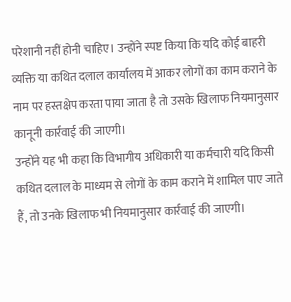परेशानी नहीं होनी चाहिए। उन्होंने स्पष्ट किया कि यदि कोई बाहरी व्यक्ति या कथित दलाल कार्यालय में आकर लोगों का काम कराने के नाम पर हस्तक्षेप करता पाया जाता है तो उसके खिलाफ नियमानुसार कानूनी कार्रवाई की जाएगी।
उन्होंने यह भी कहा कि विभागीय अधिकारी या कर्मचारी यदि किसी कथित दलाल के माध्यम से लोगों के काम कराने में शामिल पाए जाते हैं, तो उनके खिलाफ भी नियमानुसार कार्रवाई की जाएगी।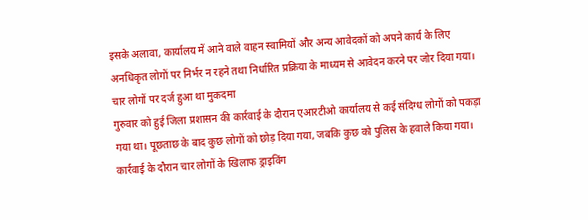इसके अलावा, कार्यालय में आने वाले वाहन स्वामियों और अन्य आवेदकों को अपने कार्य के लिए अनधिकृत लोगों पर निर्भर न रहने तथा निर्धारित प्रक्रिया के माध्यम से आवेदन करने पर जोर दिया गया।
चार लोगों पर दर्ज हुआ था मुकदमा
गुरुवार को हुई जिला प्रशासन की कार्रवाई के दौरान एआरटीओ कार्यालय से कई संदिग्ध लोगों को पकड़ा गया था। पूछताछ के बाद कुछ लोगों को छोड़ दिया गया, जबकि कुछ को पुलिस के हवाले किया गया। कार्रवाई के दौरान चार लोगों के खिलाफ ड्राइविंग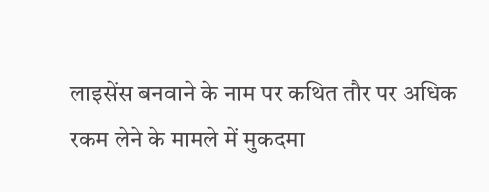लाइसेंस बनवाने के नाम पर कथित तौर पर अधिक रकम लेने के मामले में मुकदमा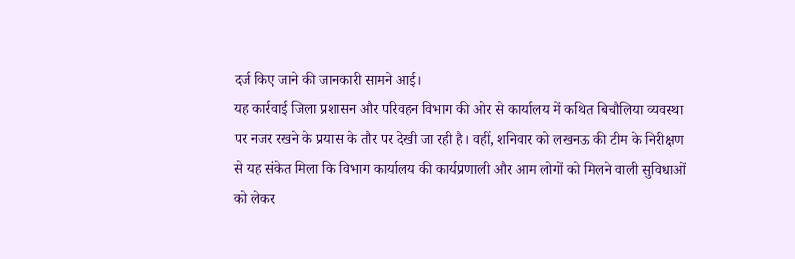दर्ज किए जाने की जानकारी सामने आई।
यह कार्रवाई जिला प्रशासन और परिवहन विभाग की ओर से कार्यालय में कथित बिचौलिया व्यवस्था पर नजर रखने के प्रयास के तौर पर देखी जा रही है। वहीं, शनिवार को लखनऊ की टीम के निरीक्षण से यह संकेत मिला कि विभाग कार्यालय की कार्यप्रणाली और आम लोगों को मिलने वाली सुविधाओं को लेकर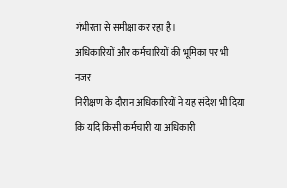गंभीरता से समीक्षा कर रहा है।
अधिकारियों और कर्मचारियों की भूमिका पर भी नजर
निरीक्षण के दौरान अधिकारियों ने यह संदेश भी दिया कि यदि किसी कर्मचारी या अधिकारी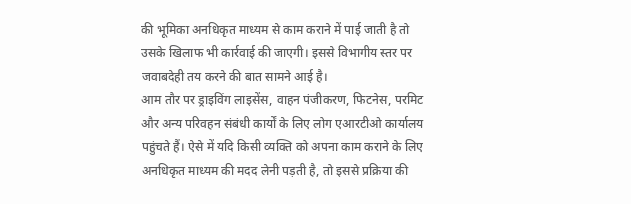की भूमिका अनधिकृत माध्यम से काम कराने में पाई जाती है तो उसके खिलाफ भी कार्रवाई की जाएगी। इससे विभागीय स्तर पर जवाबदेही तय करने की बात सामने आई है।
आम तौर पर ड्राइविंग लाइसेंस, वाहन पंजीकरण, फिटनेस, परमिट और अन्य परिवहन संबंधी कार्यों के लिए लोग एआरटीओ कार्यालय पहुंचते हैं। ऐसे में यदि किसी व्यक्ति को अपना काम कराने के लिए अनधिकृत माध्यम की मदद लेनी पड़ती है, तो इससे प्रक्रिया की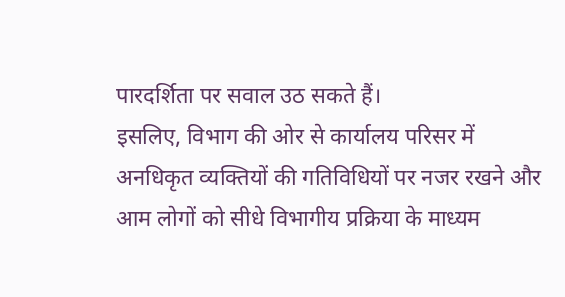पारदर्शिता पर सवाल उठ सकते हैं।
इसलिए, विभाग की ओर से कार्यालय परिसर में अनधिकृत व्यक्तियों की गतिविधियों पर नजर रखने और आम लोगों को सीधे विभागीय प्रक्रिया के माध्यम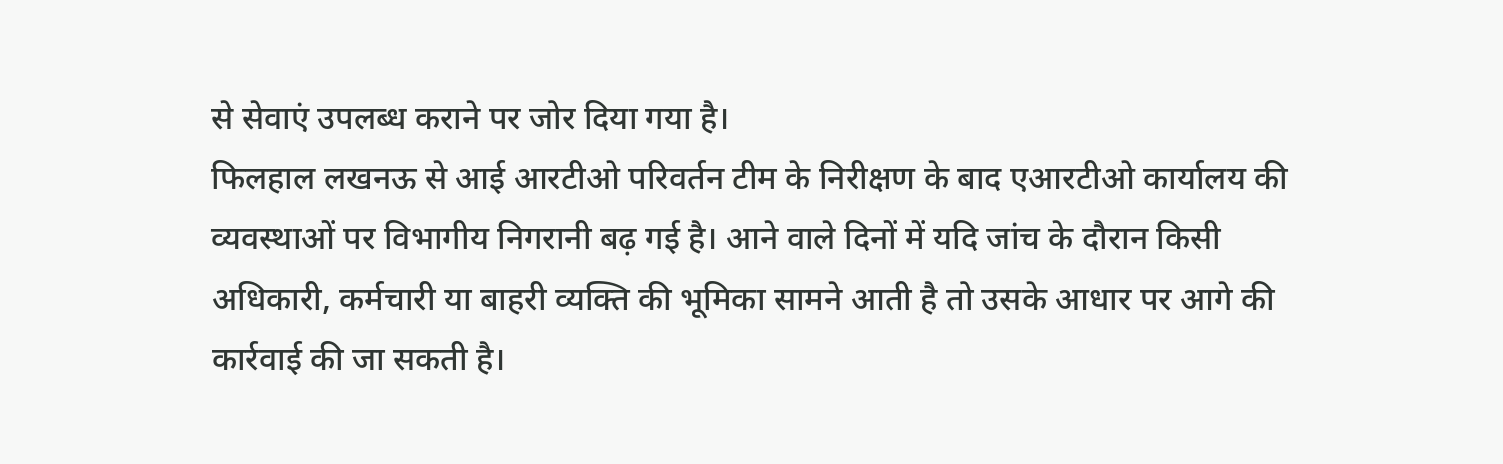से सेवाएं उपलब्ध कराने पर जोर दिया गया है।
फिलहाल लखनऊ से आई आरटीओ परिवर्तन टीम के निरीक्षण के बाद एआरटीओ कार्यालय की व्यवस्थाओं पर विभागीय निगरानी बढ़ गई है। आने वाले दिनों में यदि जांच के दौरान किसी अधिकारी, कर्मचारी या बाहरी व्यक्ति की भूमिका सामने आती है तो उसके आधार पर आगे की कार्रवाई की जा सकती है।